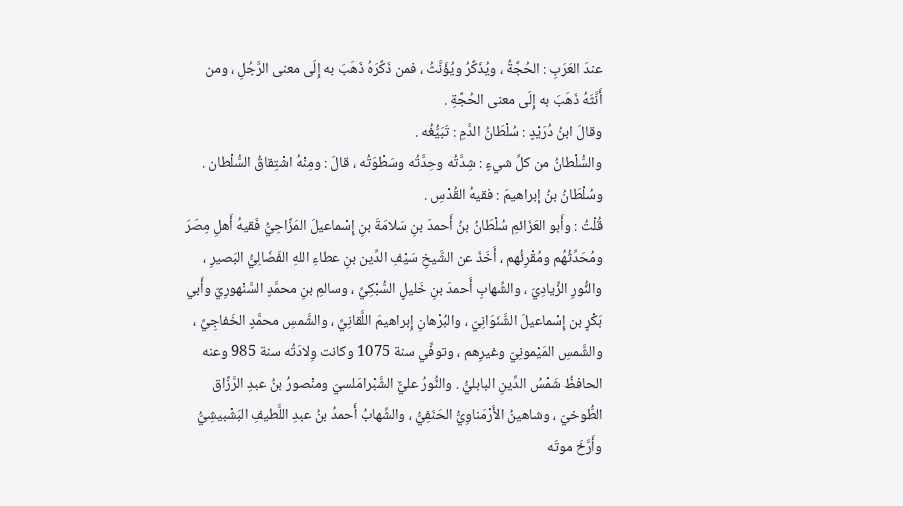عندَ العَرَبِ : الحُجَّةُ ، ويُذَكَّرُ ويُؤَنَّثُ ، فمن ذَكَّرَهُ ذَهَبَ به إِلَى معنى الرَّجُلِ ، ومن أَنَّثَهُ ذَهَبَ به إِلَى معنى الحُجَّةِ .
وقالَ ابنُ دُرَيْدٍ : سُلْطَانُ الدَّمِ : تَبَيُّغُه .
والسُّلْطانُ من كلِّ شيءٍ : شِدَّتُه وحِدَّتُه وسَطْوَتُه ، قالَ : ومِنْهُ اشْتِقاقُ السُّلْطان .
وسُلْطَانُ بنُ إبراهيمَ : فقيهُ القُدْسِ .
قُلْتُ : وأَبو العَزَائمِ سُلْطَانُ بنُ أَحمدَ بنِ سَلامَةَ بنِ إِسْماعيلَ المَزَّاحِيُّ فَقيهُ أَهلِ مِصَرَ ومُحَدِّثُهُم ومُقْرِئُهم ، أَخَذَ عن الشَّيخِ سَيْفِ الدِّين بنِ عطاءِ اللهِ الفَضَالِيُّ البَصيرِ ، والنُّورِ الزِّيادِيّ ، والشِّهابِ أَحمدَ بنِ خَليلٍ السُّبْكِيِّ ، وسالمِ بنِ محمَّدٍ السَّنْهورِيّ وأَبي بَكْرٍ بن إِسْماعيلَ الشَّنَوَانِيّ ، والبُرْهانِ إِبراهيمَ اللَّقانِيِّ ، والشَّمسِ محمَّدٍ الخَفاجِيِّ ، والشَّمسِ المَيْمونِيّ وغيرِهم ، وتوفِّي سنة 1075 وكانت وِلادَتُه سنة 985 وعنه الحافظُ شَمْسُ الدِّينِ البابليُّ . والنُّورُ عليٌّ الشَّبْرامَلسيّ ومنْصورُ بنُ عبدِ الرَّزَّاق الطُّوخيّ ، وشاهينُ الأَرْمَناوِيُّ الحَنَفِيُّ ، والشِّهابُ أَحمدُ بنُ عبدِ اللَّطيفِ البَشْبيشِيُّ وأَرَّخَ موتَه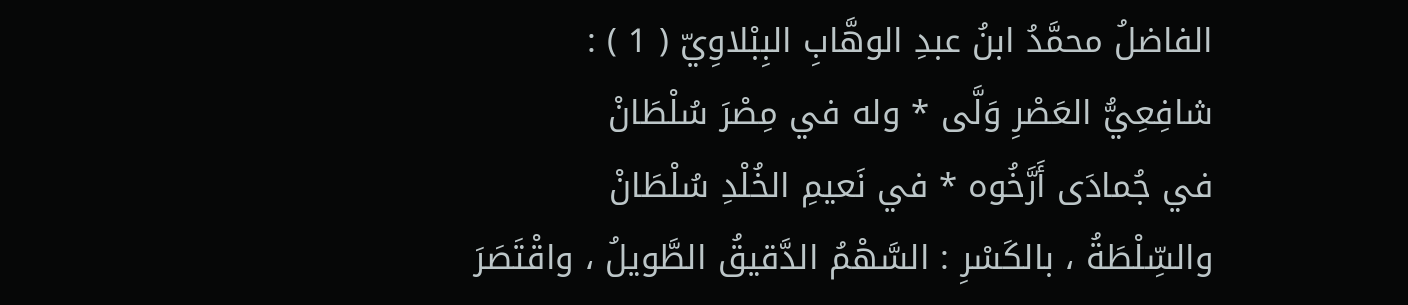الفاضلُ محمَّدُ ابنُ عبدِ الوهَّابِ البِبْلاوِيّ ( 1 ) :
شافِعِيُّ العَصْرِ وَلَّى * وله في مِصْرَ سُلْطَانْ
في جُمادَى أَرَّخُوه * في نَعيمِ الخُلْدِ سُلْطَانْ
والسِّلْطَةُ ، بالكَسْرِ : السَّهْمُ الدَّقيقُ الطَّويلُ ، واقْتَصَرَ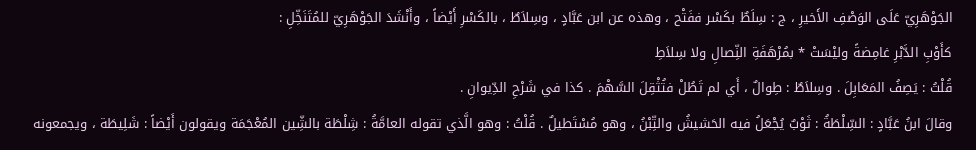الجَوْهَرِيّ عَلَى الوَصْفِ الأَخيرِ ، ج : سِلَطٌ بكَسْر ففَتْح ، وهذه عن ابن عَبَّادٍ ، وسِلاَطٌ ، بالكَسْرِ أَيْضاً ، وأَنْشَدَ الجَوْهَرِيّ للمُتَنَخِّلِ :
كأَوْبِ الدَّبْرِ غامِضةً وليْسَتْ * بمُرْهَفَةِ النِّصالِ ولا سِلاَطِ
قُلْتُ : يَصِفُ المَعَابِلَ . وسِلاَطٌ : طِوالٌ ، أَي لم تَطُلْ فتُثْقِلَ السَّهْمَ . كذا في شَرْحِ الدِّيوانِ .
وقالَ ابنُ عَبَّادٍ : السِّلْطَةُ : ثَوْبٌ يُجْعَلُ فيه الحَشيشُ والتِّبْنُ ، وهو مُسْتَطيلٌ . قُلْتُ : وهو الَّذي تقوله العامَّةُ : شِلْطَة بالشِّين المُعْجَمَة ويقولون أَيْضاً : شَلِيطَة ، ويجمعونه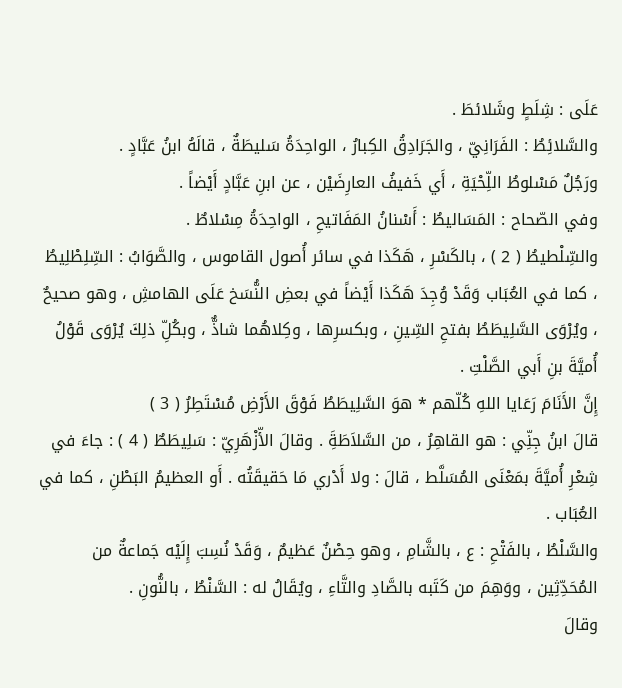عَلَى : شِلَطٍ وشَلائطَ .
والسَّلائِطُ : الفَرَانِيّ ، والجَرَادِقُ الكِبارُ ، الواحِدَةُ سَليطَةٌ ، قالَهُ ابنُ عَبَّادٍ .
ورَجُلٌ مَسْلوطُ اللِّحْيَةِ ، أَي خَفيفُ العارِضَيْن ، عن ابنِ عَبَّادٍ أَيْضاً .
وفي الصّحاح : المَسَاليطُ : أَسْنانُ المَفَاتيحِ ، الواحِدَةُ مِسْلاطٌ .
والسِّلْطيطُ ( 2 ) ، بالكَسْرِ ، هَكَذا في سائر أُصول القاموس ، والصَّوَابُ : السِّلِطْلِيطُ ، كما في العُبَاب وَقَدْ وُجِدَ هَكَذا أَيْضاً في بعضِ النُّسَخ عَلَى الهامشِ ، وهو صحيحٌ ، ويُرْوَى السَّلِيطَطُ بفتحِ السِّينِ ، وبكسرِها ، وكِلاهُما شاذٌّ ، وبكُلِّ ذلِكَ يُرْوَى قَوْلُ أُميَّةَ بنِ أَبي الصَّلْتِ .
إِنَّ الأَنَامَ رَعَايا اللهِ كُلّهم * هوَ السَّلِيطَطُ فَوْقَ الأَرْضِ مُسْتَطِرُ ( 3 )
قالَ ابنُ جِنِّي : هو القاهِرُ ، من السَّلاَطَةَِ . وقالَ الأّزْهَرِيّ : سَلِيطَطٌ ( 4 ) : جاءَ في شِعْرِ أُميَّةَ بمَعْنَى المُسَلَّط ، قالَ : ولا أَدْري مَا حَقيقَتُه . أَو العظيمُ البَطْنِ ، كما في العُبَاب .
والسَّلْطُ ، بالفَتْحِ : ع ، بالشَّامِ ، وهو حِصْنٌ عَظيمٌ ، وَقَدْ نُسِبَ إِلَيْه جَماعةٌ من المُحَدِّثِين ، ووَهِمَ من كَتَبه بالصَّادِ والتَّاءِ ، ويُقَالُ له : السَّنْطُ ، بالنُّونِ .
وقالَ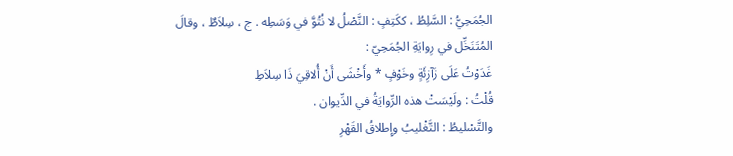الجُمَحِيُّ : السَّلِطُ ، ككَتِفٍ : النَّصْلُ لا نُتُوَّ في وَسَطِه . ج ، سِلاَطٌ ، وقالَ المُتَنَخِّل في رِوايَةِ الجُمَحِيّ :
غَدَوْتُ عَلَى زَآزِئَةٍ وخَوْفٍ * وأَخْشَى أَنْ أُلاقِيَ ذَا سِلاَطِ
قُلْتُ : ولَيْسَتْ هذه الرِّوايَةُ في الدِّيوان .
والتَّسْليطُ : التَّغْليبُ وإِطلاقُ القَهْرِ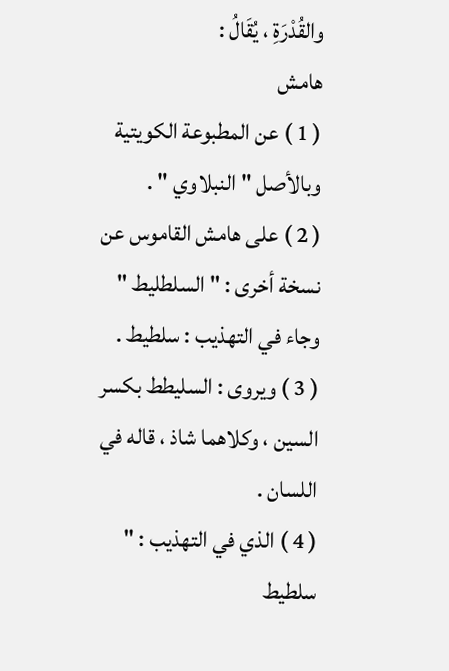والقُدْرَةِ ، يُقَالُ :
هامش
( 1 ) عن المطبوعة الكويتية وبالأصل " النبلاوي " .
( 2 ) على هامش القاموس عن نسخة أخرى : " السلطليط " وجاء في التهذيب : سلطيط .
( 3 ) ويروى : السليطط بكسر السين ، وكلاهما شاذ ، قاله في اللسان .
( 4 ) الذي في التهذيب : " سلطيط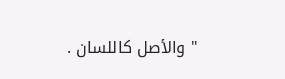" والأصل كاللسان .